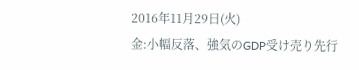2016年11月29日(火)
金:小幅反落、強気のGDP受け売り先行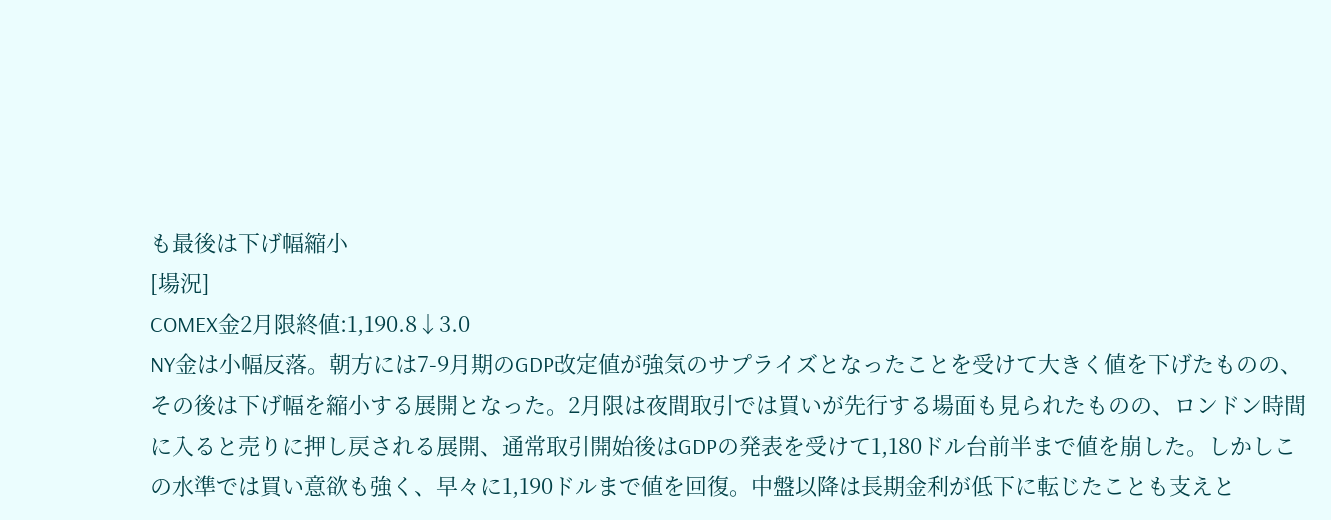も最後は下げ幅縮小
[場況]
COMEX金2月限終値:1,190.8↓3.0
NY金は小幅反落。朝方には7-9月期のGDP改定値が強気のサプライズとなったことを受けて大きく値を下げたものの、その後は下げ幅を縮小する展開となった。2月限は夜間取引では買いが先行する場面も見られたものの、ロンドン時間に入ると売りに押し戻される展開、通常取引開始後はGDPの発表を受けて1,180ドル台前半まで値を崩した。しかしこの水準では買い意欲も強く、早々に1,190ドルまで値を回復。中盤以降は長期金利が低下に転じたことも支えと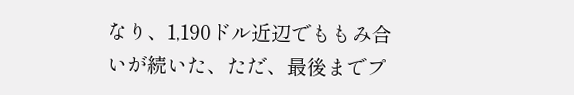なり、1,190ドル近辺でももみ合いが続いた、ただ、最後までプ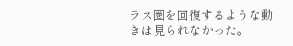ラス圏を回復するような動きは見られなかった。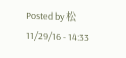Posted by 松 11/29/16 - 14:33